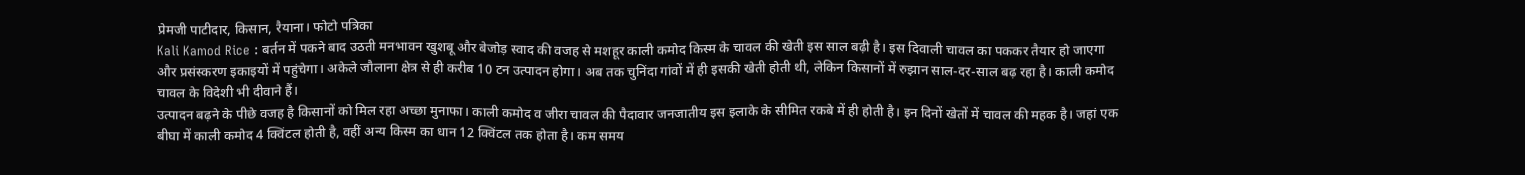प्रेमजी पाटीदार, किसान, रैयाना। फोटो पत्रिका
Kali Kamod Rice : बर्तन में पकने बाद उठती मनभावन खुशबू और बेजोड़ स्वाद की वजह से मशहूर काली कमोद किस्म के चावल की खेती इस साल बढ़ी है। इस दिवाली चावल का पककर तैयार हो जाएगा और प्रसंस्करण इकाइयों में पहुंचेगा। अकेले जौलाना क्षेत्र से ही करीब 10 टन उत्पादन होगा। अब तक चुनिंदा गांवों में ही इसकी खेती होती थी, लेकिन किसानों में रुझान साल-दर-साल बढ़ रहा है। काली कमोद चावल के विदेशी भी दीवाने हैं।
उत्पादन बढ़ने के पीछे वजह है किसानों को मिल रहा अच्छा मुनाफा। काली कमोद व जीरा चावल की पैदावार जनजातीय इस इलाके के सीमित रकबे में ही होती है। इन दिनों खेतों में चावल की महक है। जहां एक बीघा में काली कमोद 4 क्विंटल होती है, वहीं अन्य किस्म का धान 12 क्विंटल तक होता है। कम समय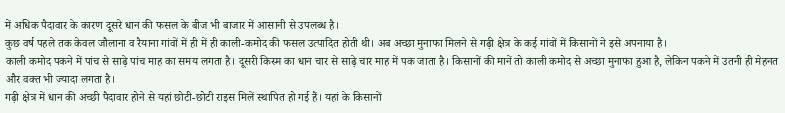में अधिक पैदावार के कारण दूसरे धान की फसल के बीज भी बाजार में आसानी से उपलब्ध है।
कुछ वर्ष पहले तक केवल जौलाना व रैयाना गांवों में ही में ही काली-कमोद की फसल उत्पादित होती थी। अब अच्छा मुनाफा मिलने से गढ़ी क्षेत्र के कई गांवों में किसानों ने इसे अपनाया है।
काली कमोद पकने में पांच से साढ़े पांच माह का समय लगता है। दूसरी किस्म का धान चार से साढ़े चार माह में पक जाता है। किसानों की मानें तो काली कमोद से अच्छा मुनाफा हुआ है, लेकिन पकने में उतनी ही मेहनत और वक्त भी ज्यादा लगता है।
गढ़ी क्षेत्र में धान की अच्छी पैदावार होने से यहां छोटी-छोटी राइस मिलें स्थापित हो गई हैं। यहां के किसानों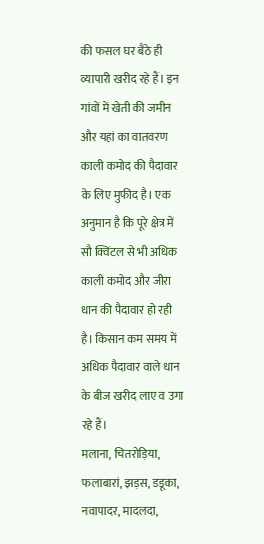की फसल घर बैठे ही व्यापारी खरीद रहे हैं। इन गांवों में खेती की जमीन और यहां का वातवरण काली कमोद की पैदावार के लिए मुफीद है। एक अनुमान है कि पूरे क्षेत्र में सौ क्विंटल से भी अधिक काली कमोद और जीरा धान की पैदावार हो रही है। किसान कम समय में अधिक पैदावार वाले धान के बीज खरीद लाए व उगा रहे हैं।
मलाना, चितरोड़िया, फलाबारां, झड़स, डडूका, नवापादर, मादलदा,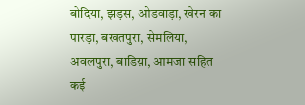बोदिया, झड़स, ओडवाड़ा, खेरन का पारड़ा, बखतपुरा, सेमलिया, अवलपुरा, बाडिय़ा, आमजा सहित कई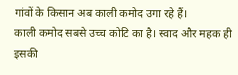गांवों के किसान अब काली कमोद उगा रहे हैं।
काली कमोद सबसे उच्च कोटि का है। स्वाद और महक ही इसकी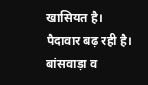खासियत है। पैदावार बढ़ रही है। बांसवाड़ा व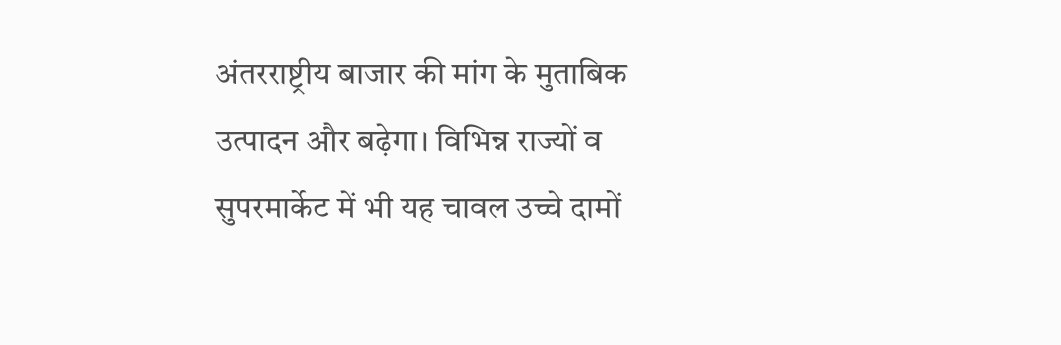अंतरराष्ट्रीय बाजार की मांग के मुताबिक उत्पादन और बढ़ेगा। विभिन्न राज्यों व सुपरमार्केट में भी यह चावल उच्चे दामों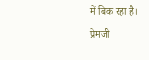में बिक रहा है।
प्रेमजी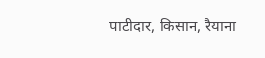पाटीदार, किसान, रैयाना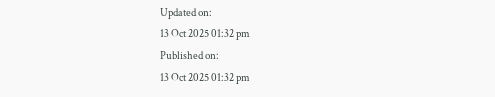Updated on:
13 Oct 2025 01:32 pm
Published on:
13 Oct 2025 01:32 pm